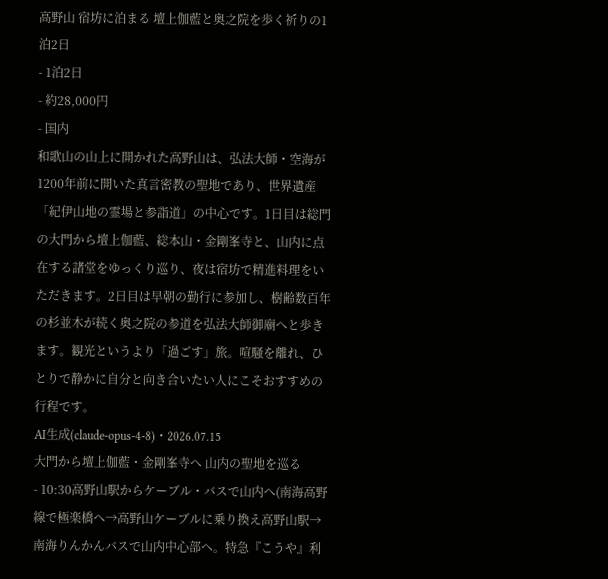高野山 宿坊に泊まる 壇上伽藍と奥之院を歩く祈りの1泊2日
- 1泊2日
- 約28,000円
- 国内
和歌山の山上に開かれた高野山は、弘法大師・空海が1200年前に開いた真言密教の聖地であり、世界遺産「紀伊山地の霊場と参詣道」の中心です。1日目は総門の大門から壇上伽藍、総本山・金剛峯寺と、山内に点在する諸堂をゆっくり巡り、夜は宿坊で精進料理をいただきます。2日目は早朝の勤行に参加し、樹齢数百年の杉並木が続く奥之院の参道を弘法大師御廟へと歩きます。観光というより「過ごす」旅。喧騒を離れ、ひとりで静かに自分と向き合いたい人にこそおすすめの行程です。
AI生成(claude-opus-4-8)・2026.07.15
大門から壇上伽藍・金剛峯寺へ 山内の聖地を巡る
- 10:30高野山駅からケーブル・バスで山内へ(南海高野線で極楽橋へ→高野山ケーブルに乗り換え高野山駅→南海りんかんバスで山内中心部へ。特急『こうや』利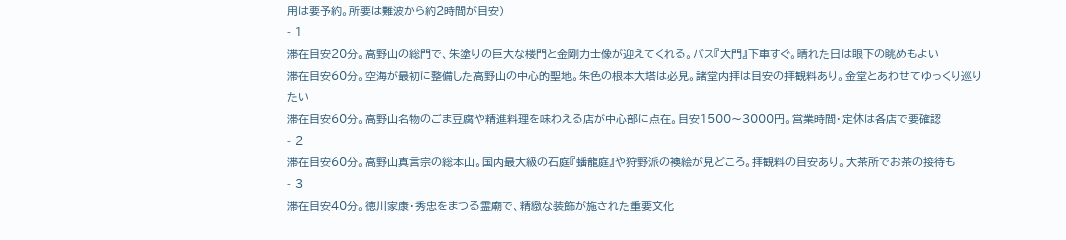用は要予約。所要は難波から約2時間が目安)
- 1
滞在目安20分。高野山の総門で、朱塗りの巨大な楼門と金剛力士像が迎えてくれる。バス『大門』下車すぐ。晴れた日は眼下の眺めもよい
滞在目安60分。空海が最初に整備した高野山の中心的聖地。朱色の根本大塔は必見。諸堂内拝は目安の拝観料あり。金堂とあわせてゆっくり巡りたい
滞在目安60分。高野山名物のごま豆腐や精進料理を味わえる店が中心部に点在。目安1500〜3000円。営業時間・定休は各店で要確認
- 2
滞在目安60分。高野山真言宗の総本山。国内最大級の石庭『蟠龍庭』や狩野派の襖絵が見どころ。拝観料の目安あり。大茶所でお茶の接待も
- 3
滞在目安40分。徳川家康・秀忠をまつる霊廟で、精緻な装飾が施された重要文化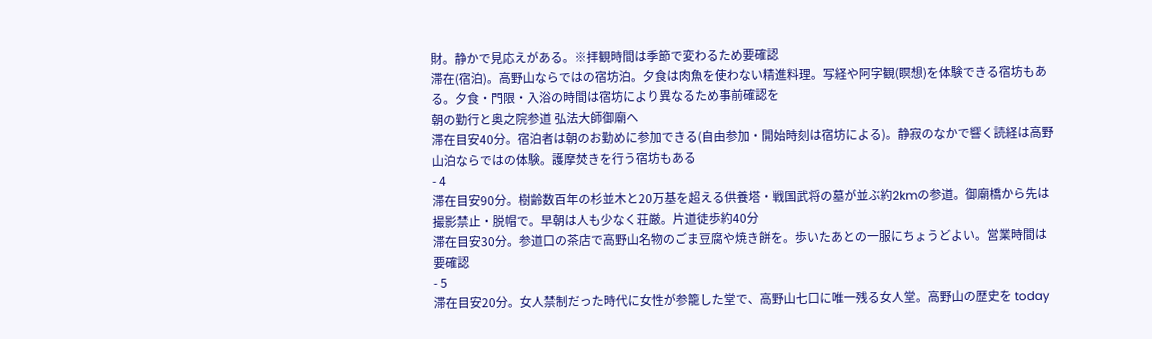財。静かで見応えがある。※拝観時間は季節で変わるため要確認
滞在(宿泊)。高野山ならではの宿坊泊。夕食は肉魚を使わない精進料理。写経や阿字観(瞑想)を体験できる宿坊もある。夕食・門限・入浴の時間は宿坊により異なるため事前確認を
朝の勤行と奥之院参道 弘法大師御廟へ
滞在目安40分。宿泊者は朝のお勤めに参加できる(自由参加・開始時刻は宿坊による)。静寂のなかで響く読経は高野山泊ならではの体験。護摩焚きを行う宿坊もある
- 4
滞在目安90分。樹齢数百年の杉並木と20万基を超える供養塔・戦国武将の墓が並ぶ約2kmの参道。御廟橋から先は撮影禁止・脱帽で。早朝は人も少なく荘厳。片道徒歩約40分
滞在目安30分。参道口の茶店で高野山名物のごま豆腐や焼き餅を。歩いたあとの一服にちょうどよい。営業時間は要確認
- 5
滞在目安20分。女人禁制だった時代に女性が参籠した堂で、高野山七口に唯一残る女人堂。高野山の歴史を today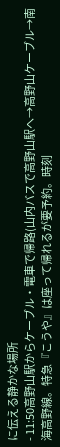に伝える静かな場所
- 11:50高野山駅からケーブル・電車で帰路(山内バスで高野山駅へ→高野山ケーブル→南海高野線。特急『こうや』は座って帰れるが要予約。時刻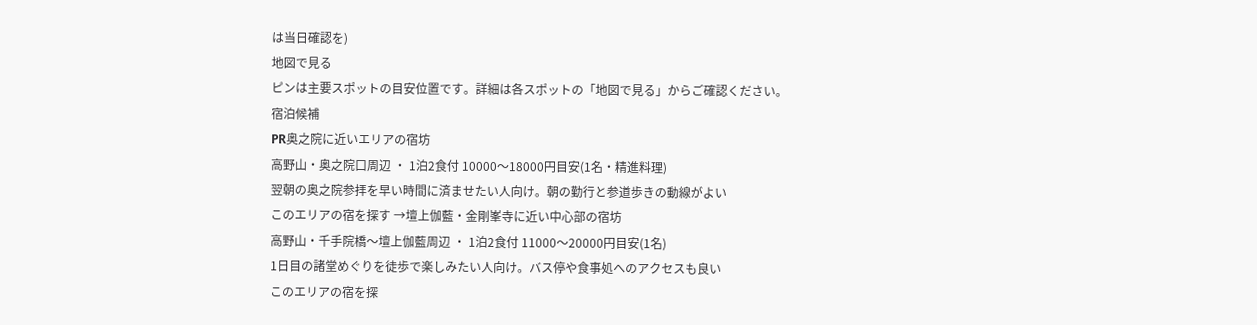は当日確認を)
地図で見る
ピンは主要スポットの目安位置です。詳細は各スポットの「地図で見る」からご確認ください。
宿泊候補
PR奥之院に近いエリアの宿坊
高野山・奥之院口周辺 ・ 1泊2食付 10000〜18000円目安(1名・精進料理)
翌朝の奥之院参拝を早い時間に済ませたい人向け。朝の勤行と参道歩きの動線がよい
このエリアの宿を探す →壇上伽藍・金剛峯寺に近い中心部の宿坊
高野山・千手院橋〜壇上伽藍周辺 ・ 1泊2食付 11000〜20000円目安(1名)
1日目の諸堂めぐりを徒歩で楽しみたい人向け。バス停や食事処へのアクセスも良い
このエリアの宿を探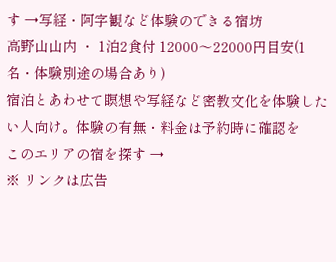す →写経・阿字観など体験のできる宿坊
高野山山内 ・ 1泊2食付 12000〜22000円目安(1名・体験別途の場合あり)
宿泊とあわせて瞑想や写経など密教文化を体験したい人向け。体験の有無・料金は予約時に確認を
このエリアの宿を探す →
※ リンクは広告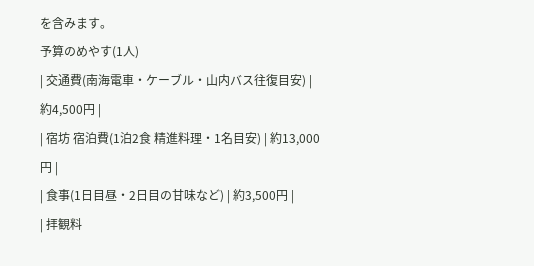を含みます。
予算のめやす(1人)
| 交通費(南海電車・ケーブル・山内バス往復目安) | 約4,500円 |
| 宿坊 宿泊費(1泊2食 精進料理・1名目安) | 約13,000円 |
| 食事(1日目昼・2日目の甘味など) | 約3,500円 |
| 拝観料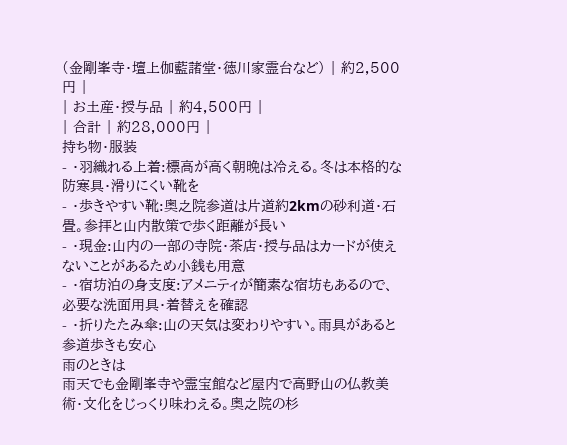(金剛峯寺・壇上伽藍諸堂・徳川家霊台など) | 約2,500円 |
| お土産・授与品 | 約4,500円 |
| 合計 | 約28,000円 |
持ち物・服装
- ・羽織れる上着:標高が高く朝晩は冷える。冬は本格的な防寒具・滑りにくい靴を
- ・歩きやすい靴:奥之院参道は片道約2kmの砂利道・石畳。参拝と山内散策で歩く距離が長い
- ・現金:山内の一部の寺院・茶店・授与品はカードが使えないことがあるため小銭も用意
- ・宿坊泊の身支度:アメニティが簡素な宿坊もあるので、必要な洗面用具・着替えを確認
- ・折りたたみ傘:山の天気は変わりやすい。雨具があると参道歩きも安心
雨のときは
雨天でも金剛峯寺や霊宝館など屋内で高野山の仏教美術・文化をじっくり味わえる。奥之院の杉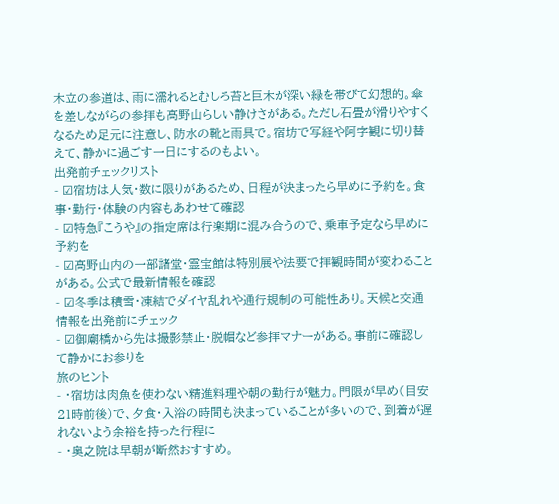木立の参道は、雨に濡れるとむしろ苔と巨木が深い緑を帯びて幻想的。傘を差しながらの参拝も高野山らしい静けさがある。ただし石畳が滑りやすくなるため足元に注意し、防水の靴と雨具で。宿坊で写経や阿字観に切り替えて、静かに過ごす一日にするのもよい。
出発前チェックリスト
- ☑宿坊は人気・数に限りがあるため、日程が決まったら早めに予約を。食事・勤行・体験の内容もあわせて確認
- ☑特急『こうや』の指定席は行楽期に混み合うので、乗車予定なら早めに予約を
- ☑高野山内の一部諸堂・霊宝館は特別展や法要で拝観時間が変わることがある。公式で最新情報を確認
- ☑冬季は積雪・凍結でダイヤ乱れや通行規制の可能性あり。天候と交通情報を出発前にチェック
- ☑御廟橋から先は撮影禁止・脱帽など参拝マナーがある。事前に確認して静かにお参りを
旅のヒント
- ・宿坊は肉魚を使わない精進料理や朝の勤行が魅力。門限が早め(目安21時前後)で、夕食・入浴の時間も決まっていることが多いので、到着が遅れないよう余裕を持った行程に
- ・奥之院は早朝が断然おすすめ。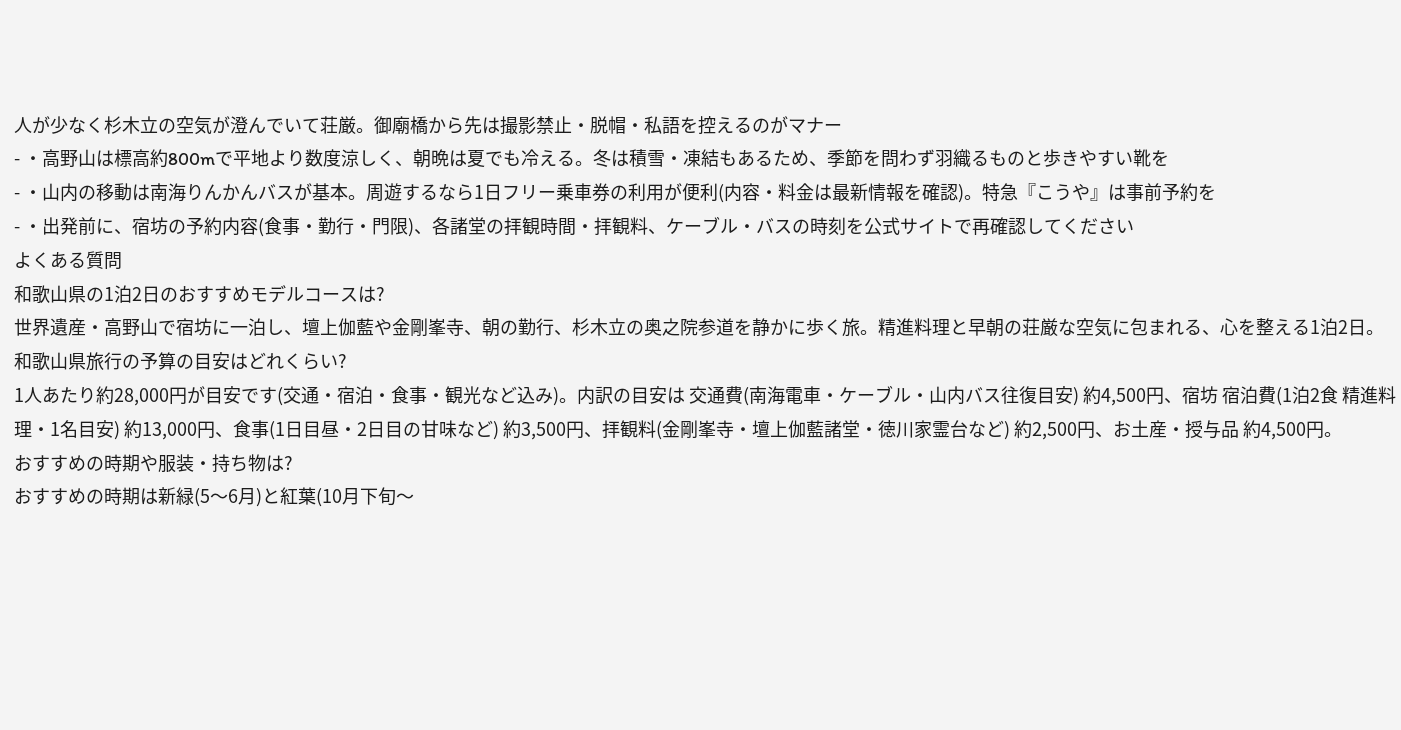人が少なく杉木立の空気が澄んでいて荘厳。御廟橋から先は撮影禁止・脱帽・私語を控えるのがマナー
- ・高野山は標高約800mで平地より数度涼しく、朝晩は夏でも冷える。冬は積雪・凍結もあるため、季節を問わず羽織るものと歩きやすい靴を
- ・山内の移動は南海りんかんバスが基本。周遊するなら1日フリー乗車券の利用が便利(内容・料金は最新情報を確認)。特急『こうや』は事前予約を
- ・出発前に、宿坊の予約内容(食事・勤行・門限)、各諸堂の拝観時間・拝観料、ケーブル・バスの時刻を公式サイトで再確認してください
よくある質問
和歌山県の1泊2日のおすすめモデルコースは?
世界遺産・高野山で宿坊に一泊し、壇上伽藍や金剛峯寺、朝の勤行、杉木立の奥之院参道を静かに歩く旅。精進料理と早朝の荘厳な空気に包まれる、心を整える1泊2日。
和歌山県旅行の予算の目安はどれくらい?
1人あたり約28,000円が目安です(交通・宿泊・食事・観光など込み)。内訳の目安は 交通費(南海電車・ケーブル・山内バス往復目安) 約4,500円、宿坊 宿泊費(1泊2食 精進料理・1名目安) 約13,000円、食事(1日目昼・2日目の甘味など) 約3,500円、拝観料(金剛峯寺・壇上伽藍諸堂・徳川家霊台など) 約2,500円、お土産・授与品 約4,500円。
おすすめの時期や服装・持ち物は?
おすすめの時期は新緑(5〜6月)と紅葉(10月下旬〜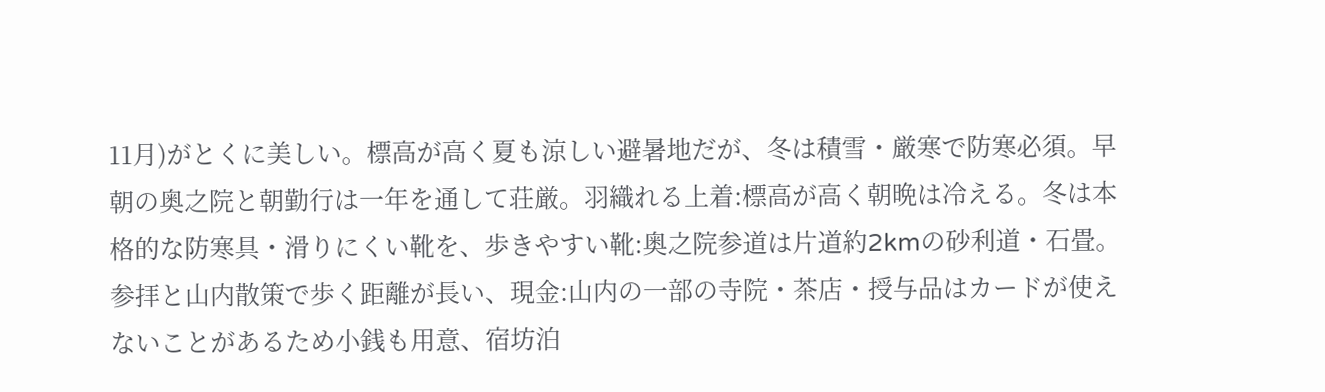11月)がとくに美しい。標高が高く夏も涼しい避暑地だが、冬は積雪・厳寒で防寒必須。早朝の奥之院と朝勤行は一年を通して荘厳。羽織れる上着:標高が高く朝晩は冷える。冬は本格的な防寒具・滑りにくい靴を、歩きやすい靴:奥之院参道は片道約2kmの砂利道・石畳。参拝と山内散策で歩く距離が長い、現金:山内の一部の寺院・茶店・授与品はカードが使えないことがあるため小銭も用意、宿坊泊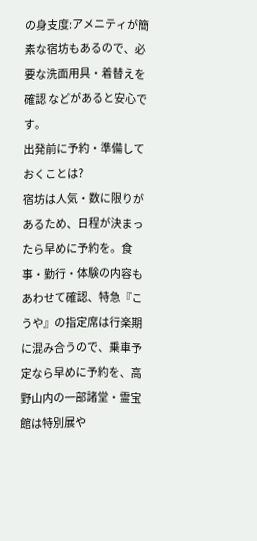の身支度:アメニティが簡素な宿坊もあるので、必要な洗面用具・着替えを確認 などがあると安心です。
出発前に予約・準備しておくことは?
宿坊は人気・数に限りがあるため、日程が決まったら早めに予約を。食事・勤行・体験の内容もあわせて確認、特急『こうや』の指定席は行楽期に混み合うので、乗車予定なら早めに予約を、高野山内の一部諸堂・霊宝館は特別展や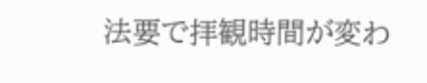法要で拝観時間が変わ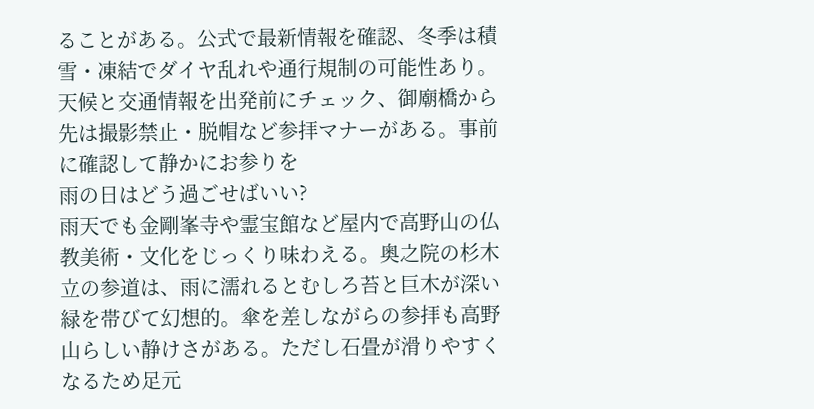ることがある。公式で最新情報を確認、冬季は積雪・凍結でダイヤ乱れや通行規制の可能性あり。天候と交通情報を出発前にチェック、御廟橋から先は撮影禁止・脱帽など参拝マナーがある。事前に確認して静かにお参りを
雨の日はどう過ごせばいい?
雨天でも金剛峯寺や霊宝館など屋内で高野山の仏教美術・文化をじっくり味わえる。奥之院の杉木立の参道は、雨に濡れるとむしろ苔と巨木が深い緑を帯びて幻想的。傘を差しながらの参拝も高野山らしい静けさがある。ただし石畳が滑りやすくなるため足元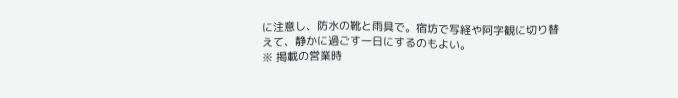に注意し、防水の靴と雨具で。宿坊で写経や阿字観に切り替えて、静かに過ごす一日にするのもよい。
※ 掲載の営業時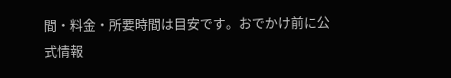間・料金・所要時間は目安です。おでかけ前に公式情報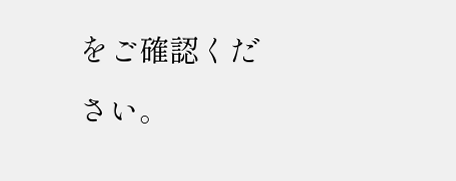をご確認ください。